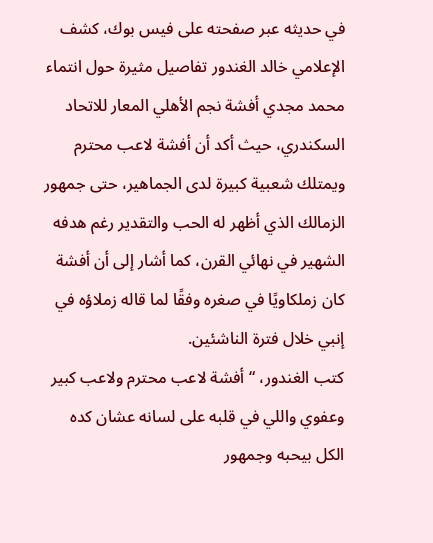في حديثه عبر صفحته على فيس بوك، كشف الإعلامي خالد الغندور تفاصيل مثيرة حول انتماء محمد مجدي أفشة نجم الأهلي المعار للاتحاد السكندري، حيث أكد أن أفشة لاعب محترم ويمتلك شعبية كبيرة لدى الجماهير، حتى جمهور الزمالك الذي أظهر له الحب والتقدير رغم هدفه الشهير في نهائي القرن، كما أشار إلى أن أفشة كان زملكاويًا في صغره وفقًا لما قاله زملاؤه في إنبي خلال فترة الناشئين.
كتب الغندور، “أفشة لاعب محترم ولاعب كبير وعفوي واللي في قلبه على لسانه عشان كده الكل بيحبه وجمهور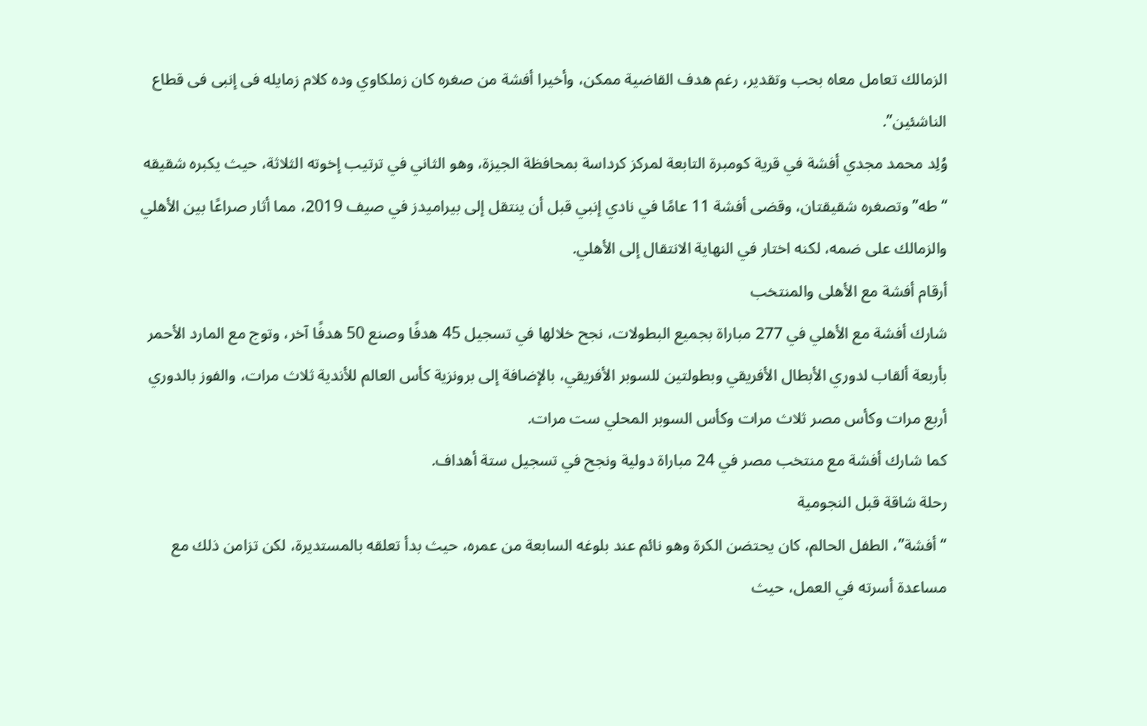الزمالك تعامل معاه بحب وتقدير، رغم هدف القاضية ممكن، وأخيرا أفشة من صغره كان زملكاوي وده كلام زمايله فى إنبى فى قطاع الناشئين”.
وُلِد محمد مجدي أفشة في قرية كومبرة التابعة لمركز كرداسة بمحافظة الجيزة، وهو الثاني في ترتيب إخوته الثلاثة، حيث يكبره شقيقه “طه” وتصغره شقيقتان، وقضى أفشة 11 عامًا في نادي إنبي قبل أن ينتقل إلى بيراميدز في صيف 2019، مما أثار صراعًا بين الأهلي والزمالك على ضمه، لكنه اختار في النهاية الانتقال إلى الأهلي.
أرقام أفشة مع الأهلى والمنتخب
شارك أفشة مع الأهلي في 277 مباراة بجميع البطولات، نجح خلالها في تسجيل 45 هدفًا وصنع 50 هدفًا آخر، وتوج مع المارد الأحمر بأربعة ألقاب لدوري الأبطال الأفريقي وبطولتين للسوبر الأفريقي، بالإضافة إلى برونزية كأس العالم للأندية ثلاث مرات، والفوز بالدوري أربع مرات وكأس مصر ثلاث مرات وكأس السوبر المحلي ست مرات.
كما شارك أفشة مع منتخب مصر في 24 مباراة دولية ونجح في تسجيل ستة أهداف.
رحلة شاقة قبل النجومية
“أفشة”، الطفل الحالم، كان يحتضن الكرة وهو نائم عند بلوغه السابعة من عمره، حيث بدأ تعلقه بالمستديرة، لكن تزامن ذلك مع مساعدة أسرته في العمل، حيث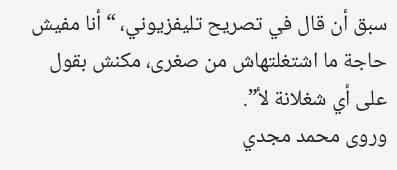سبق أن قال في تصريح تليفزيوني، “أنا مفيش حاجة ما اشتغلتهاش من صغرى، مكنش بقول على أي شغلانة لأ”.
وروى محمد مجدي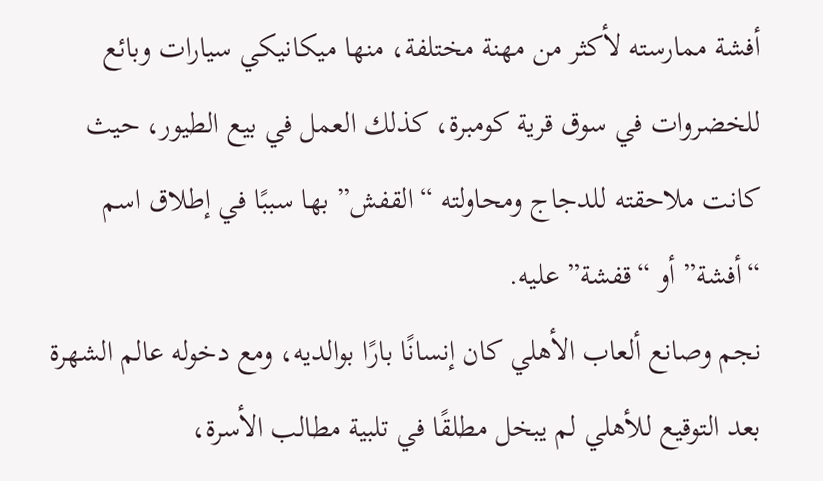أفشة ممارسته لأكثر من مهنة مختلفة، منها ميكانيكي سيارات وبائع للخضروات في سوق قرية كومبرة، كذلك العمل في بيع الطيور، حيث كانت ملاحقته للدجاج ومحاولته “القفش” بها سببًا في إطلاق اسم “أفشة” أو “قفشة” عليه.
نجم وصانع ألعاب الأهلي كان إنسانًا بارًا بوالديه، ومع دخوله عالم الشهرة بعد التوقيع للأهلي لم يبخل مطلقًا في تلبية مطالب الأسرة،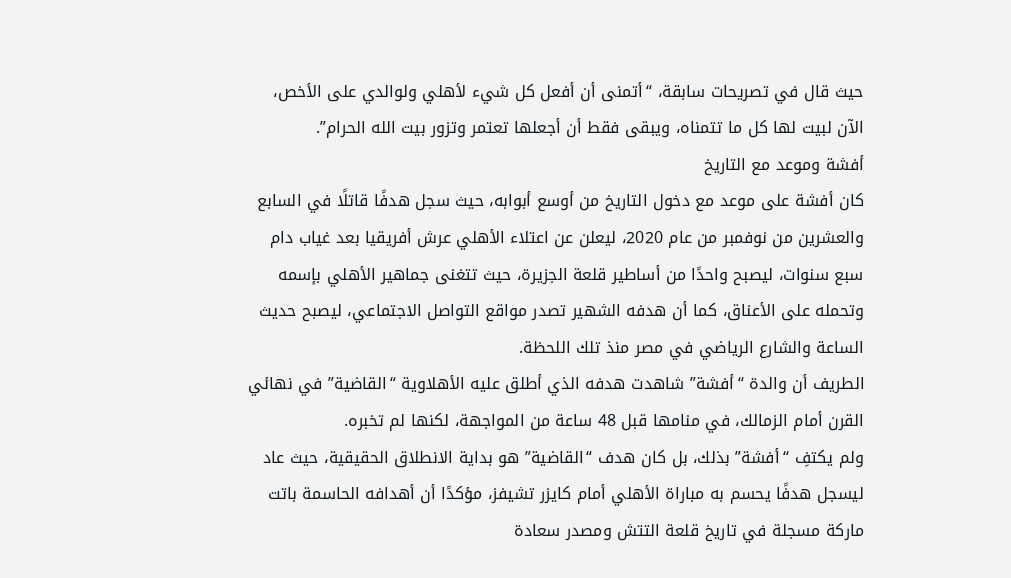حيث قال في تصريحات سابقة، “أتمنى أن أفعل كل شيء لأهلي ولوالدي على الأخص، الآن لبيت لها كل ما تتمناه، ويبقى فقط أن أجعلها تعتمر وتزور بيت الله الحرام”.
أفشة وموعد مع التاريخ
كان أفشة على موعد مع دخول التاريخ من أوسع أبوابه، حيث سجل هدفًا قاتلًا في السابع والعشرين من نوفمبر من عام 2020، ليعلن عن اعتلاء الأهلي عرش أفريقيا بعد غياب دام سبع سنوات، ليصبح واحدًا من أساطير قلعة الجزيرة، حيث تتغنى جماهير الأهلي بإسمه وتحمله على الأعناق، كما أن هدفه الشهير تصدر مواقع التواصل الاجتماعي، ليصبح حديث الساعة والشارع الرياضي في مصر منذ تلك اللحظة.
الطريف أن والدة “أفشة” شاهدت هدفه الذي أطلق عليه الأهلاوية “القاضية” في نهائي القرن أمام الزمالك، في منامها قبل 48 ساعة من المواجهة، لكنها لم تخبره.
ولم يكتفِ “أفشة” بذلك، بل كان هدف “القاضية” هو بداية الانطلاق الحقيقية، حيث عاد ليسجل هدفًا يحسم به مباراة الأهلي أمام كايزر تشيفز، مؤكدًا أن أهدافه الحاسمة باتت ماركة مسجلة في تاريخ قلعة التتش ومصدر سعادة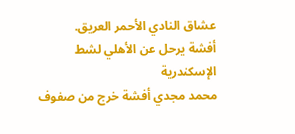عشاق النادي الأحمر العريق.
أفشة يرحل عن الأهلي لشط الإسكندرية
محمد مجدي أفشة خرج من صفوف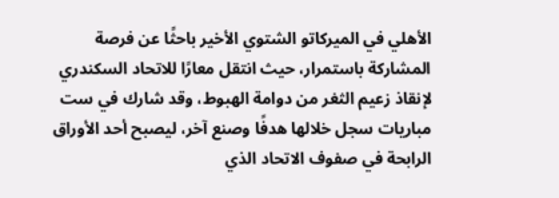الأهلي في الميركاتو الشتوي الأخير باحثًا عن فرصة المشاركة باستمرار، حيث انتقل معارًا للاتحاد السكندري لإنقاذ زعيم الثغر من دوامة الهبوط، وقد شارك في ست مباريات سجل خلالها هدفًا وصنع آخر، ليصبح أحد الأوراق الرابحة في صفوف الاتحاد الذي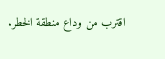اقترب من وداع منطقة الخطر.